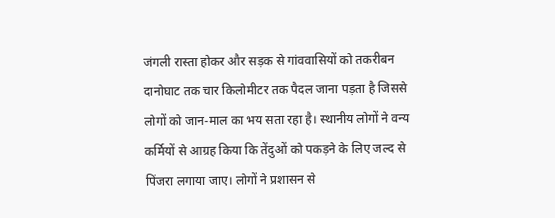जंगली रास्ता होकर और सड़क से गांववासियों को तकरीबन दानोघाट तक चार किलोमीटर तक पैदल जाना पड़ता है जिससे लोगों को जान-माल का भय सता रहा है। स्थानीय लोगों ने वन्य कर्मियों से आग्रह किया कि तेंदुओं को पकड़ने के लिए जल्द से पिंजरा लगाया जाए। लोगों ने प्रशासन से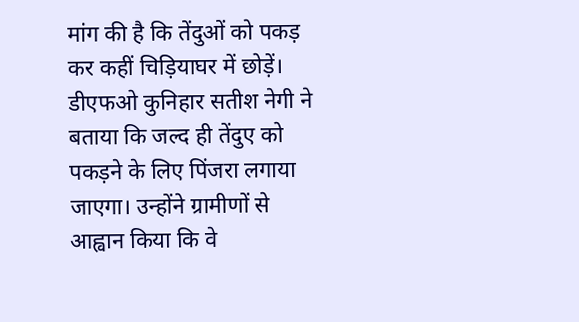मांग की है कि तेंदुओं को पकड़ कर कहीं चिड़ियाघर में छोड़ें।
डीएफओ कुनिहार सतीश नेगी ने बताया कि जल्द ही तेंदुए को पकड़ने के लिए पिंजरा लगाया जाएगा। उन्होंने ग्रामीणों से आह्वान किया कि वे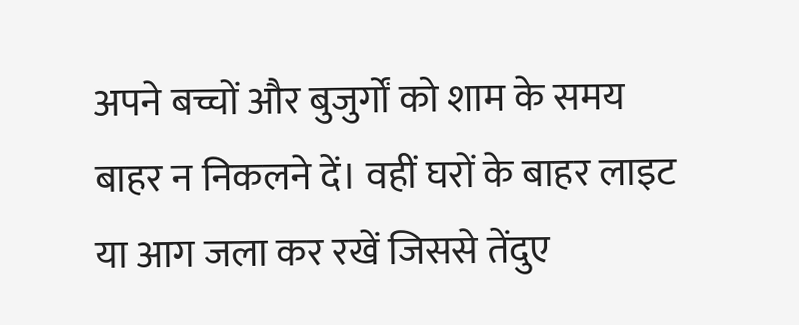अपने बच्चों और बुजुर्गों को शाम के समय बाहर न निकलने दें। वहीं घरों के बाहर लाइट या आग जला कर रखें जिससे तेंदुए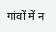गांवों में न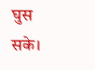घुस सके।